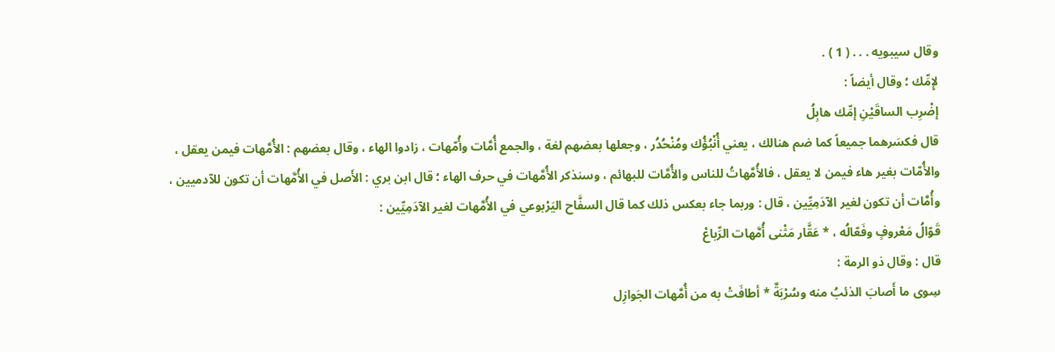وقال سيبويه . . . ( 1 ) .
لإِمِّك ؛ وقال أيضاً :
إضْرِب الساقَيْنِ إمِّك هابِلُ
قال فكسَرهما جميعاً كما ضم هنالك ، يعني أُنْبُؤُك ومُنْحُدُر ، وجعلها بعضهم لغة ، والجمع أُمَّات وأُمّهات ، زادوا الهاء ، وقال بعضهم : الأُمَّهات فيمن يعقل ، والأُمّات بغير هاء فيمن لا يعقل ، فالأُمَّهاتُ للناس والأُمَّات للبهائم ، وسنذكر الأُمَّهات في حرف الهاء ؛ قال ابن بري : الأَصل في الأُمَّهات أن تكون للآدميين ، وأُمَّات أن تكون لغير الآدَمِيِّين ، قال : وربما جاء بعكس ذلك كما قال السفَّاح اليَرْبوعي في الأُمَّهات لغير الآدَمِيِّين :
قَوّالُ مَعْروفٍ وفَعّالُه ، * عَقَّار مَثْنى أُمَّهات الرِّباعْ
قال : وقال ذو الرمة :
سِوى ما أَصابَ الذئبُ منه وسُرْبَةٌ * أطافَتْ به من أُمَّهات الجَوازِل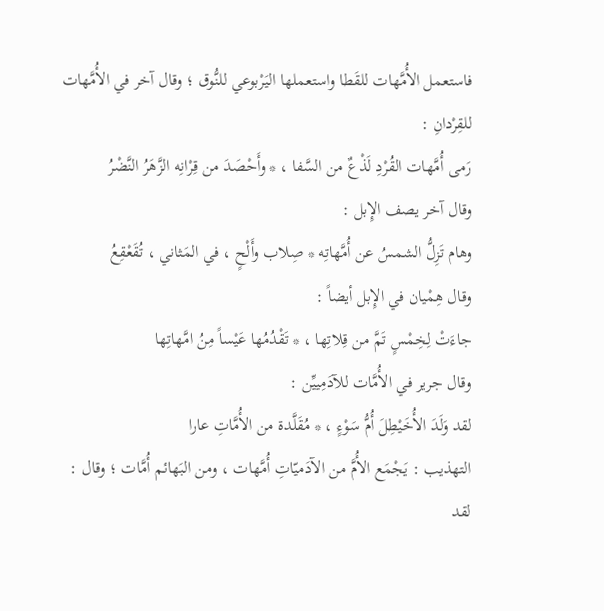فاستعمل الأُمَّهات للقَطا واستعملها اليَرْبوعي للنُّوق ؛ وقال آخر في الأُمَّهات للقِرْدانِ :
رَمى أُمَّهات القُرْدِ لَذْعٌ من السَّفا ، * وأَحْصَدَ من قِرْانِه الزَّهَرُ النَّضْرُ
وقال آخر يصف الإِبل :
وهام تَزِلُّ الشمسُ عن أُمَّهاتِه * صِلاب وأَلْحٍ ، في المَثاني ، تُقَعْقِعُ
وقال هِمْيان في الإِبل أيضاً :
جاءَتْ لِخِمْسٍ تَمَّ من قِلاتِها ، * تَقْدُمُها عَيْساً مِنُ امَّهاتِها
وقال جرير في الأُمَّات للآدَمِييِّن :
لقد وَلَدَ الأُخَيْطِلَ أُمُّ سَوْءٍ ، * مُقَلَّدة من الأُمَّاتِ عارا
التهذيب : يَجْمَع الأُمَّ من الآدَميّاتِ أُمَّهات ، ومن البَهائم أُمَّات ؛ وقال :
لقد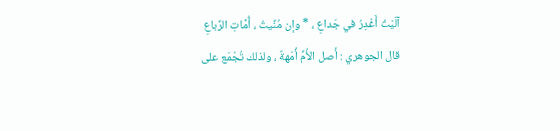آلَيْتُ أَغْدِرُ في جَداعِ ، * وإن مُنِّيتُ ، أُمَّاتِ الرِّباعِ
قال الجوهري : أَصل الأُمِّ أُمّهةٌ ، ولذلك تُجْمَع على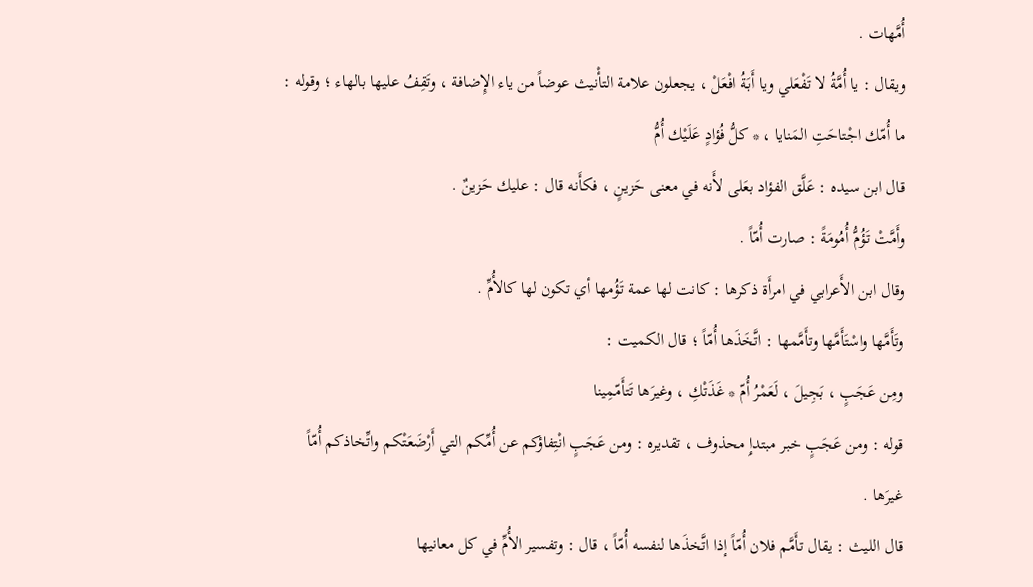أُمَّهات .
ويقال : يا أُمَّةُ لا تَفْعَلي ويا أَبَةُ افْعَلْ ، يجعلون علامة التأْنيث عوضاً من ياء الإِضافة ، وتَقِفُ عليها بالهاء ؛ وقوله :
ما أُمّك اجْتاحَتِ المَنايا ، * كلُّ فُؤادٍ عَلَيْك أُمُّ
قال ابن سيده : عَلَّق الفؤاد بعَلى لأَنه في معنى حَزينٍ ، فكأَنه قال : عليك حَزينٌ .
وأَمَّتْ تَؤُمُّ أُمُومَةً : صارت أُمّاً .
وقال ابن الأَعرابي في امرأَة ذكرها : كانت لها عمة تَؤُمها أي تكون لها كالأُمِّ .
وتَأَمَّها واسْتَأَمَّها وتأَمَّمها : اتَّخَذَها أُمّاً ؛ قال الكميت :
ومِن عَجَبٍ ، بَجِيلَ ، لَعَمْرُ أُمّ * غَذَتْكِ ، وغيرَها تَتأَمّمِينا
قوله : ومن عَجَبٍ خبر مبتدإِ محذوف ، تقديره : ومن عَجَبٍ انْتِفاؤكم عن أُمِّكم التي أَرْضَعَتْكم واتِّخاذكم أُمّاً غيرَها .
قال الليث : يقال تأَمَّم فلان أُمّاً إذا اتَّخذَها لنفسه أُمّاً ، قال : وتفسير الأُمِّ في كل معانيها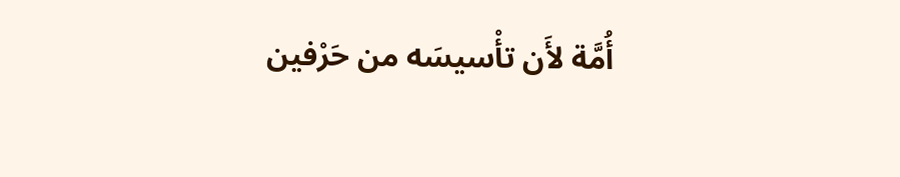أُمَّة لأَن تأْسيسَه من حَرْفين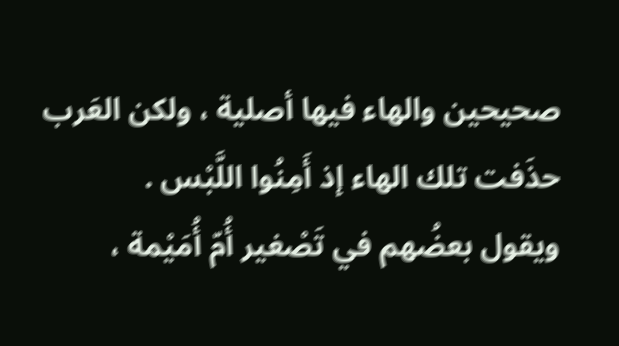صحيحين والهاء فيها أصلية ، ولكن العَرب حذَفت تلك الهاء إذ أَمِنُوا اللَّبْس .
ويقول بعضُهم في تَصْغير أُمّ أُمَيْمة ،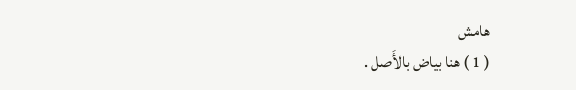هامش
( 1 ) هنا بياض بالأَصل .